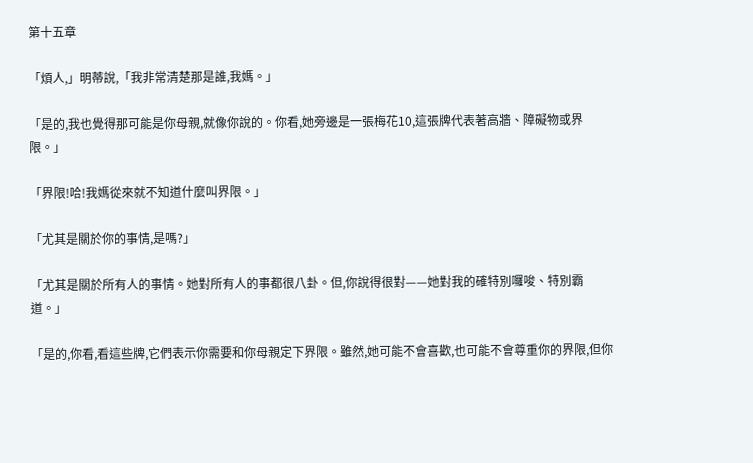第十五章

「煩人,」明蒂說,「我非常清楚那是誰,我媽。」

「是的,我也覺得那可能是你母親,就像你說的。你看,她旁邊是一張梅花10,這張牌代表著高牆、障礙物或界限。」

「界限!哈!我媽從來就不知道什麼叫界限。」

「尤其是關於你的事情,是嗎?」

「尤其是關於所有人的事情。她對所有人的事都很八卦。但,你說得很對——她對我的確特別囉唆、特別霸道。」

「是的,你看,看這些牌,它們表示你需要和你母親定下界限。雖然,她可能不會喜歡,也可能不會尊重你的界限,但你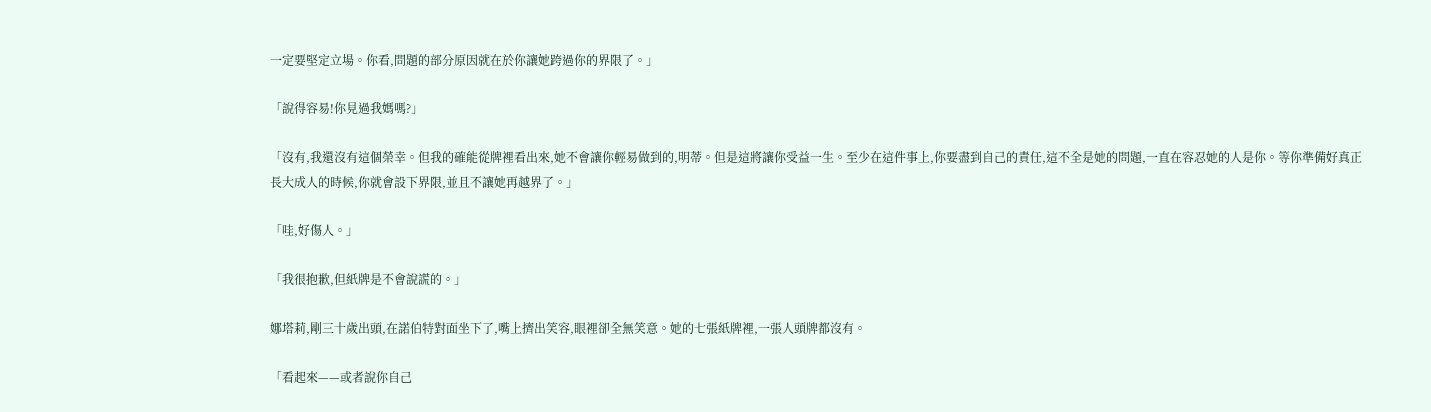一定要堅定立場。你看,問題的部分原因就在於你讓她跨過你的界限了。」

「說得容易!你見過我媽嗎?」

「沒有,我還沒有這個榮幸。但我的確能從牌裡看出來,她不會讓你輕易做到的,明蒂。但是這將讓你受益一生。至少在這件事上,你要盡到自己的責任,這不全是她的問題,一直在容忍她的人是你。等你準備好真正長大成人的時候,你就會設下界限,並且不讓她再越界了。」

「哇,好傷人。」

「我很抱歉,但紙牌是不會說謊的。」

娜塔莉,剛三十歲出頭,在諾伯特對面坐下了,嘴上擠出笑容,眼裡卻全無笑意。她的七張紙牌裡,一張人頭牌都沒有。

「看起來——或者說你自己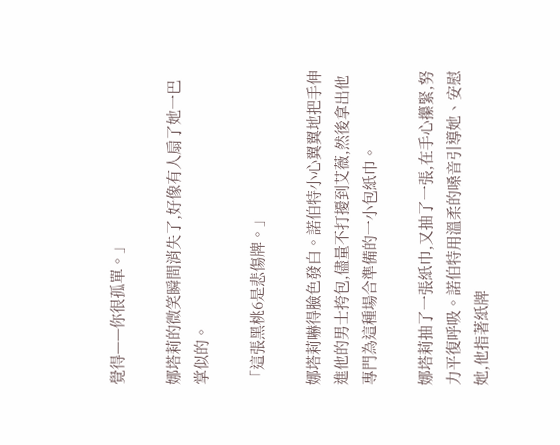覺得——你很孤單。」

娜塔莉的微笑瞬間消失了,好像有人扇了她一巴掌似的。

「這張黑桃6是悲傷牌。」

娜塔莉嚇得臉色發白。諾伯特小心翼翼地把手伸進他的男士挎包,儘量不打擾到艾薇,然後拿出他專門為這種場合準備的一小包紙巾。

娜塔莉抽了一張紙巾,又抽了一張,在手心攥緊,努力平復呼吸。諾伯特用溫柔的嗓音引導她、安慰她,他指著紙牌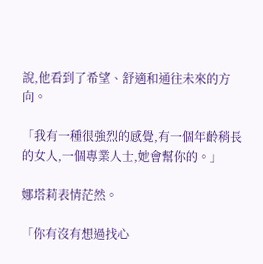說,他看到了希望、舒適和通往未來的方向。

「我有一種很強烈的感覺,有一個年齡稍長的女人,一個專業人士,她會幫你的。」

娜塔莉表情茫然。

「你有沒有想過找心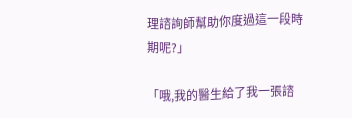理諮詢師幫助你度過這一段時期呢?」

「哦,我的醫生給了我一張諮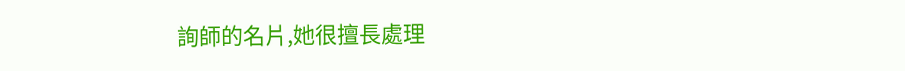詢師的名片,她很擅長處理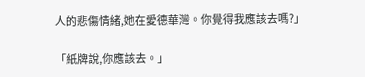人的悲傷情緒,她在愛德華灣。你覺得我應該去嗎?」

「紙牌說,你應該去。」